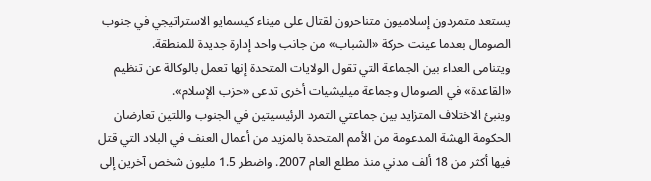يستعد متمردون إسلاميون متناحرون لقتال على ميناء كيسمايو الاستراتيجي في جنوب الصومال بعدما عينت حركة «الشباب» من جانب واحد إدارة جديدة للمنطقة.
ويتنامى العداء بين الجماعة التي تقول الولايات المتحدة إنها تعمل بالوكالة عن تنظيم «القاعدة» في الصومال وجماعة ميليشيات أخرى تدعى «حزب الإسلام».
وينبئ الاختلاف المتزايد بين جماعتي التمرد الرئيسيتين في الجنوب واللتين تعارضان الحكومة الهشة المدعومة من الأمم المتحدة بالمزيد من أعمال العنف في البلاد التي قتل فيها أكثر من 18 ألف مدني منذ مطلع العام 2007. واضطر 1.5 مليون شخص آخرين إلى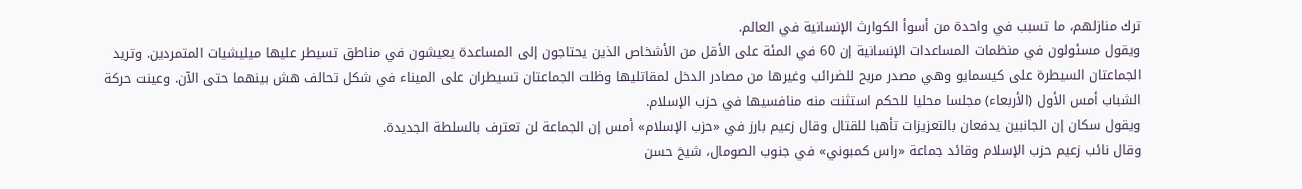ترك منازلهم، ما تسبب في واحدة من أسوأ الكوارث الإنسانية في العالم.
ويقول مسئولون في منظمات المساعدات الإنسانية إن 60 في المئة على الأقل من الأشخاص الذين يحتاجون إلى المساعدة يعيشون في مناطق تسيطر عليها ميليشيات المتمردين. وتريد الجماعتان السيطرة على كيسمايو وهي مصدر مربح للضرائب وغيرها من مصادر الدخل لمقاتليها وظلت الجماعتان تسيطران على الميناء في شكل تحالف هش بينهما حتى الآن. وعينت حركة الشباب أمس الأول (الأربعاء) مجلسا محليا للحكم استثنت منه منافسيها في حزب الإسلام.
ويقول سكان إن الجانبين يدفعان بالتعزيزات تأهبا للقتال وقال زعيم بارز في «حزب الإسلام» أمس إن الجماعة لن تعترف بالسلطة الجديدة.
وقال نائب زعيم حزب الإسلام وقائد جماعة «راس كمبوني» في جنوب الصومال، شيخ حسن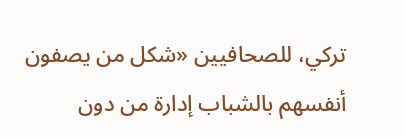تركي، للصحافيين «شكل من يصفون أنفسهم بالشباب إدارة من دون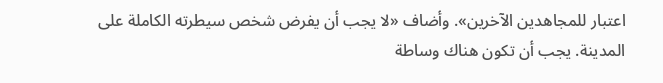اعتبار للمجاهدين الآخرين». وأضاف «لا يجب أن يفرض شخص سيطرته الكاملة على المدينة. يجب أن تكون هناك وساطة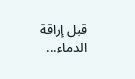قبل إراقة الدماء...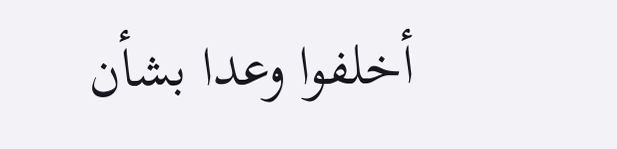أخلفوا وعدا بشأن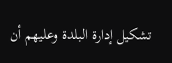تشكيل إدارة البلدة وعليهم أن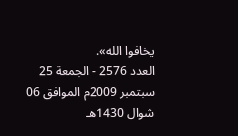يخافوا الله».
العدد 2576 - الجمعة 25 سبتمبر 2009م الموافق 06 شوال 1430هـ